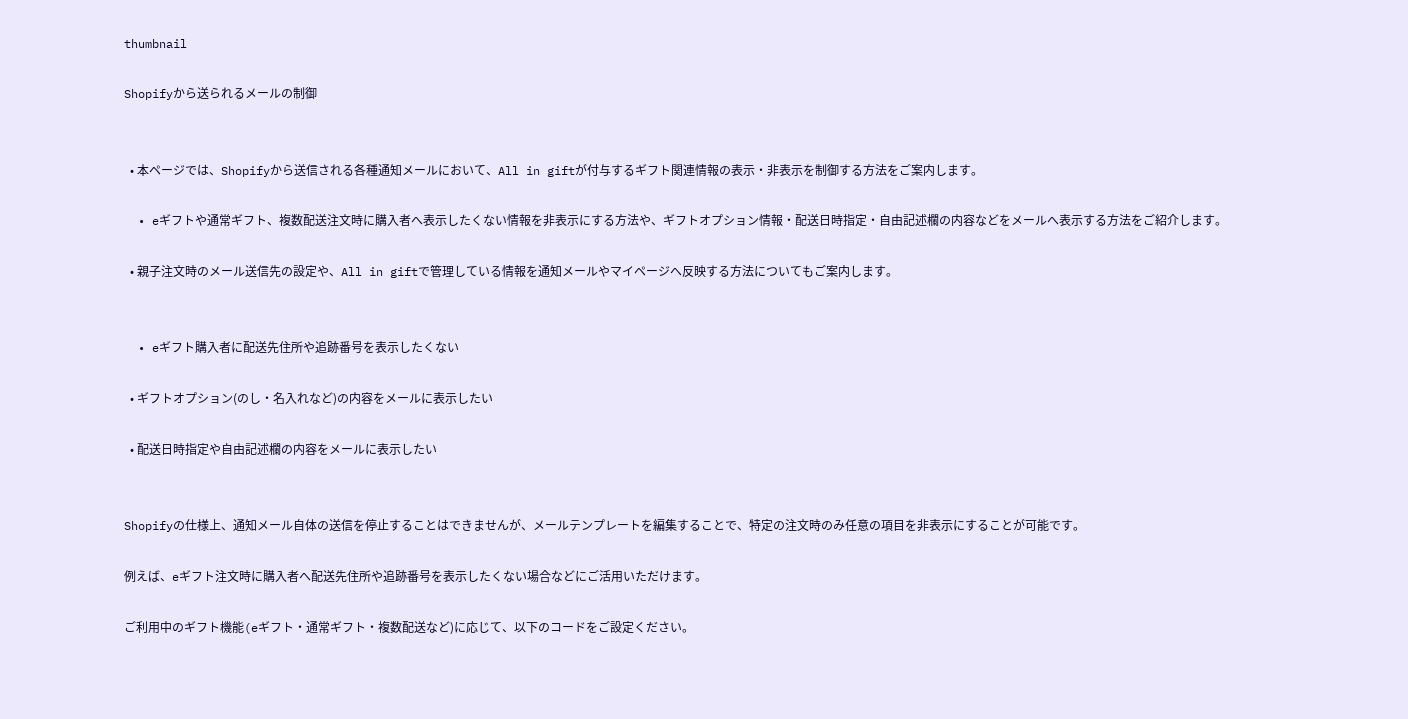thumbnail

Shopifyから送られるメールの制御


  • 本ページでは、Shopifyから送信される各種通知メールにおいて、All in giftが付与するギフト関連情報の表示・非表示を制御する方法をご案内します。

  • eギフトや通常ギフト、複数配送注文時に購入者へ表示したくない情報を非表示にする方法や、ギフトオプション情報・配送日時指定・自由記述欄の内容などをメールへ表示する方法をご紹介します。

  • 親子注文時のメール送信先の設定や、All in giftで管理している情報を通知メールやマイページへ反映する方法についてもご案内します。


  • eギフト購入者に配送先住所や追跡番号を表示したくない

  • ギフトオプション(のし・名入れなど)の内容をメールに表示したい

  • 配送日時指定や自由記述欄の内容をメールに表示したい


Shopifyの仕様上、通知メール自体の送信を停止することはできませんが、メールテンプレートを編集することで、特定の注文時のみ任意の項目を非表示にすることが可能です。

例えば、eギフト注文時に購入者へ配送先住所や追跡番号を表示したくない場合などにご活用いただけます。

ご利用中のギフト機能(eギフト・通常ギフト・複数配送など)に応じて、以下のコードをご設定ください。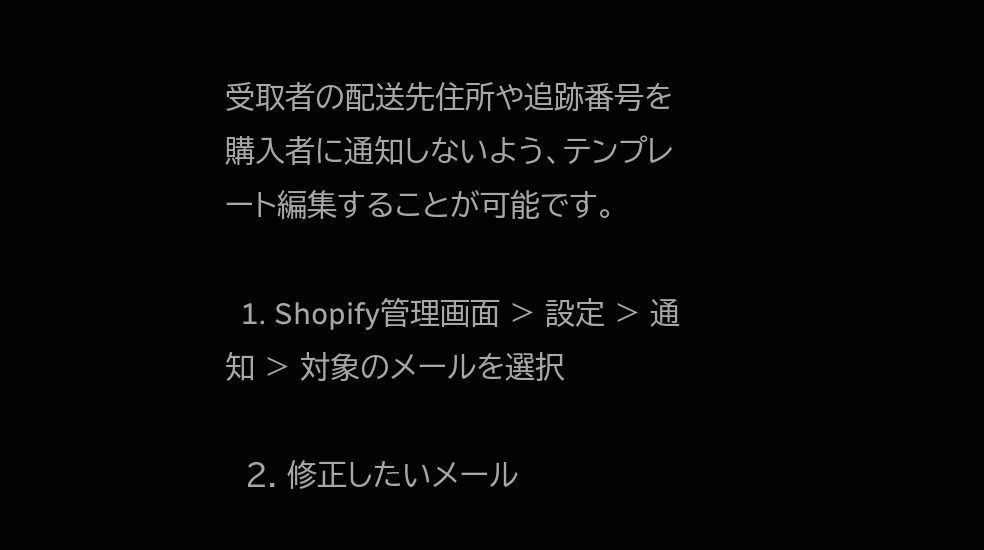受取者の配送先住所や追跡番号を購入者に通知しないよう、テンプレート編集することが可能です。

  1. Shopify管理画面 > 設定 > 通知 > 対象のメールを選択

  2. 修正したいメール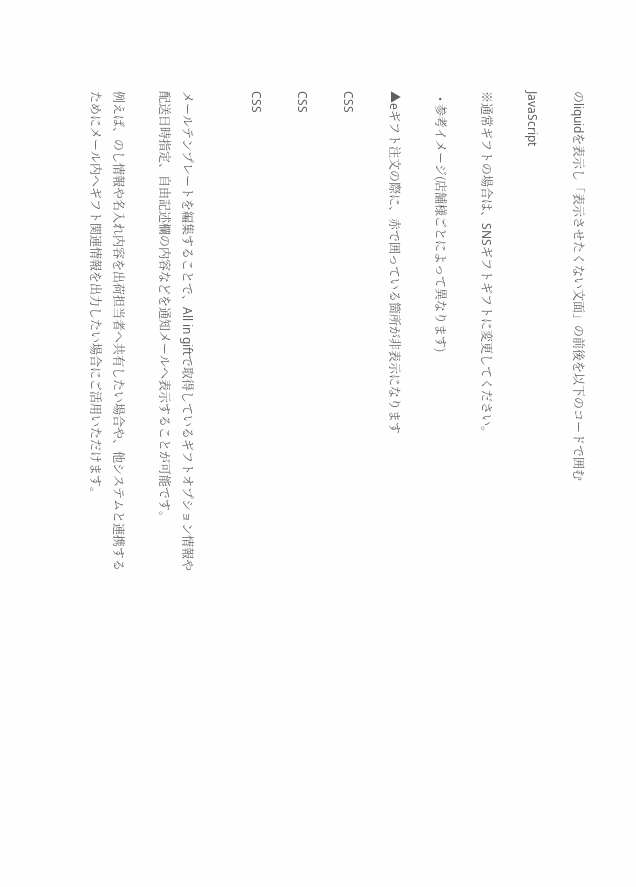のliquidを表示し「表示させたくない文面」の前後を以下のコードで囲む

JavaScript

※通常ギフトの場合は、SNSギフトギフトに変更してください。

  • 参考イメージ(店舗様ごとによって異なります)

▲eギフト注文の際に、赤で囲っている箇所が非表示になります

CSS

CSS

CSS


メールテンプレートを編集することで、All in giftで取得しているギフトオプション情報や配送日時指定、自由記述欄の内容などを通知メールへ表示することが可能です。

例えば、のし情報や名入れ内容を出荷担当者へ共有したい場合や、他システムと連携するためにメール内へギフト関連情報を出力したい場合にご活用いただけます。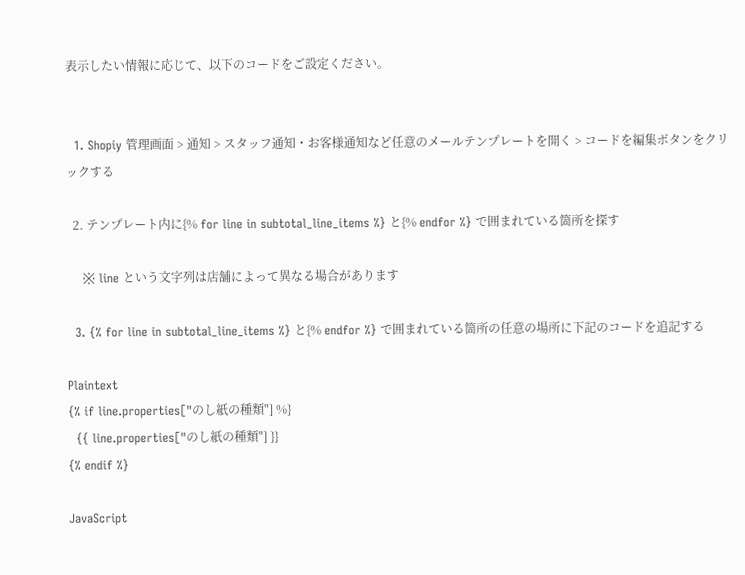表示したい情報に応じて、以下のコードをご設定ください。


  1. Shopiy 管理画面 > 通知 > スタッフ通知・お客様通知など任意のメールテンプレートを開く > コードを編集ボタンをクリックする

  2. テンプレート内に{% for line in subtotal_line_items %} と{% endfor %} で囲まれている箇所を探す

    ※ line という文字列は店舗によって異なる場合があります

  3. {% for line in subtotal_line_items %} と{% endfor %} で囲まれている箇所の任意の場所に下記のコードを追記する

Plaintext
{% if line.properties["のし紙の種類"] %}
  {{ line.properties["のし紙の種類"] }}
{% endif %}

JavaScript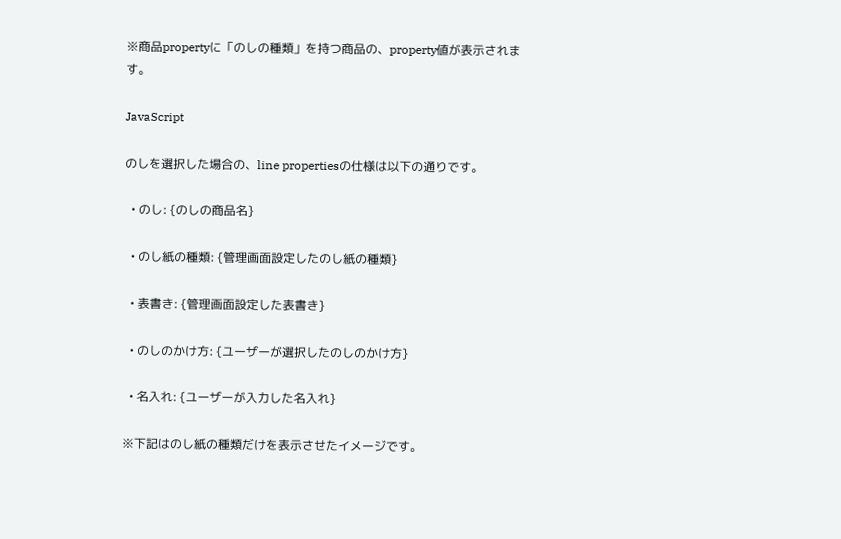※商品propertyに「のしの種類」を持つ商品の、property値が表示されます。

JavaScript

のしを選択した場合の、line propertiesの仕様は以下の通りです。

  • のし: {のしの商品名}

  • のし紙の種類: {管理画面設定したのし紙の種類}

  • 表書き: {管理画面設定した表書き}

  • のしのかけ方: {ユーザーが選択したのしのかけ方}

  • 名入れ: {ユーザーが入力した名入れ}

※下記はのし紙の種類だけを表示させたイメージです。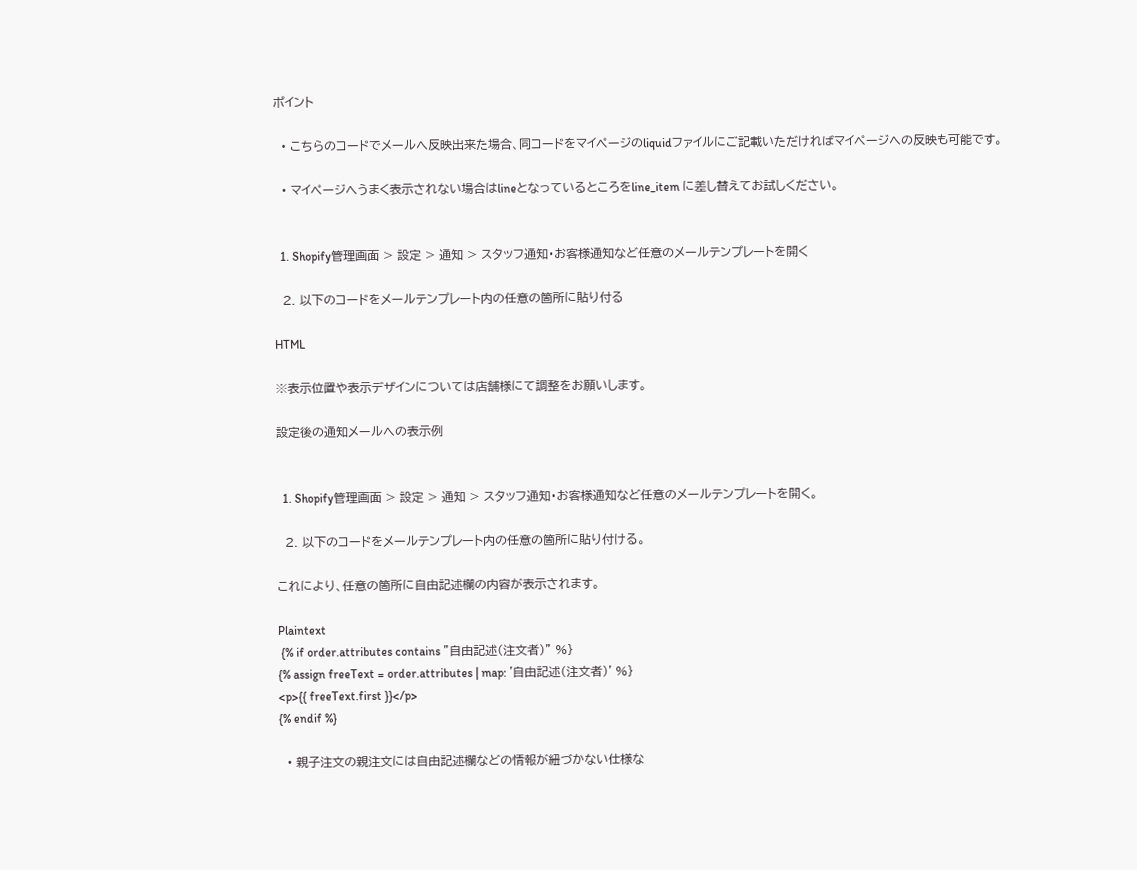ポイント

  • こちらのコードでメールへ反映出来た場合、同コードをマイページのliquidファイルにご記載いただければマイページへの反映も可能です。

  • マイページへうまく表示されない場合はlineとなっているところをline_item に差し替えてお試しください。


  1. Shopify管理画面 > 設定 > 通知 > スタッフ通知・お客様通知など任意のメールテンプレートを開く

  2. 以下のコードをメールテンプレート内の任意の箇所に貼り付る

HTML

※表示位置や表示デザインについては店舗様にて調整をお願いします。

設定後の通知メールへの表示例


  1. Shopify管理画面 > 設定 > 通知 > スタッフ通知・お客様通知など任意のメールテンプレートを開く。

  2. 以下のコードをメールテンプレート内の任意の箇所に貼り付ける。

これにより、任意の箇所に自由記述欄の内容が表示されます。

Plaintext
 {% if order.attributes contains "自由記述(注文者)" %}
{% assign freeText = order.attributes | map: '自由記述(注文者)' %}
<p>{{ freeText.first }}</p>
{% endif %}

  • 親子注文の親注文には自由記述欄などの情報が紐づかない仕様な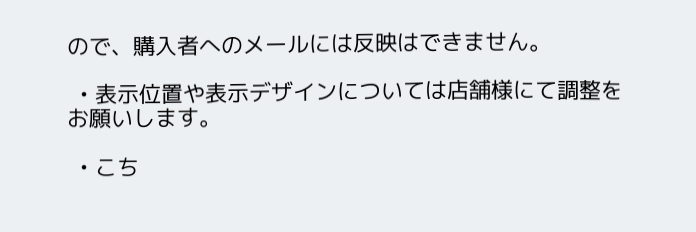ので、購入者へのメールには反映はできません。

  • 表示位置や表示デザインについては店舗様にて調整をお願いします。

  • こち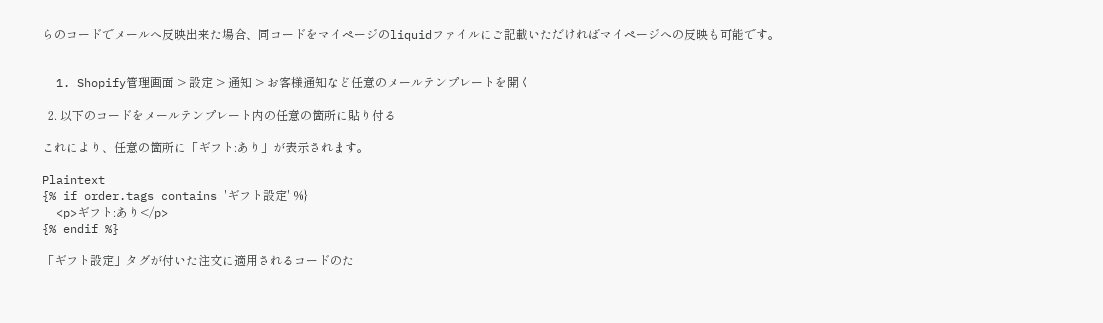らのコードでメールへ反映出来た場合、同コードをマイページのliquidファイルにご記載いただければマイページへの反映も可能です。


  1. Shopify管理画面 > 設定 > 通知 > お客様通知など任意のメールテンプレートを開く

  2. 以下のコードをメールテンプレート内の任意の箇所に貼り付る

これにより、任意の箇所に「ギフト:あり」が表示されます。

Plaintext
{% if order.tags contains 'ギフト設定' %}
  <p>ギフト:あり</p>
{% endif %}

「ギフト設定」タグが付いた注文に適用されるコードのた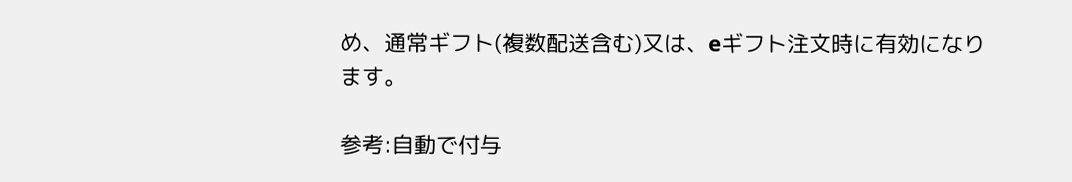め、通常ギフト(複数配送含む)又は、eギフト注文時に有効になります。

参考:自動で付与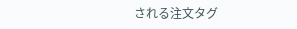される注文タグ